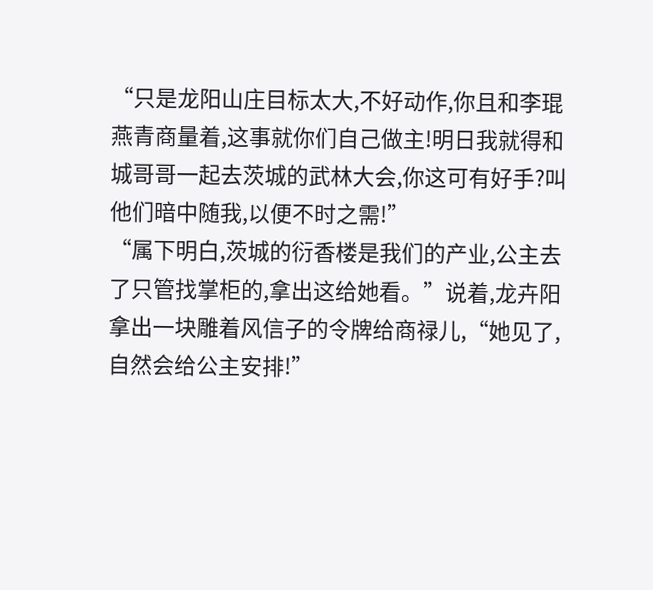“只是龙阳山庄目标太大,不好动作,你且和李琨燕青商量着,这事就你们自己做主!明日我就得和城哥哥一起去茨城的武林大会,你这可有好手?叫他们暗中随我,以便不时之需!”
“属下明白,茨城的衍香楼是我们的产业,公主去了只管找掌柜的,拿出这给她看。”说着,龙卉阳拿出一块雕着风信子的令牌给商禄儿,“她见了,自然会给公主安排!”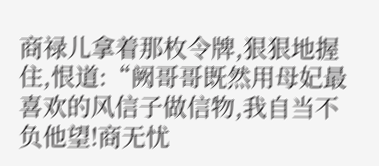商禄儿拿着那枚令牌,狠狠地握住,恨道:“阙哥哥既然用母妃最喜欢的风信子做信物,我自当不负他望!商无忧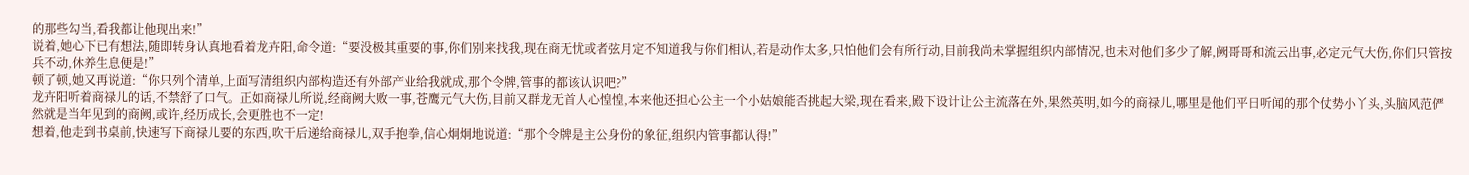的那些勾当,看我都让他现出来!”
说着,她心下已有想法,随即转身认真地看着龙卉阳,命令道:“要没极其重要的事,你们别来找我,现在商无忧或者弦月定不知道我与你们相认,若是动作太多,只怕他们会有所行动,目前我尚未掌握组织内部情况,也未对他们多少了解,阙哥哥和流云出事,必定元气大伤,你们只管按兵不动,休养生息便是!”
顿了顿,她又再说道:“你只列个清单,上面写清组织内部构造还有外部产业给我就成,那个令牌,管事的都该认识吧?”
龙卉阳听着商禄儿的话,不禁舒了口气。正如商禄儿所说,经商阙大败一事,苍鹰元气大伤,目前又群龙无首人心惶惶,本来他还担心公主一个小姑娘能否挑起大梁,现在看来,殿下设计让公主流落在外,果然英明,如今的商禄儿,哪里是他们平日听闻的那个仗势小丫头,头脑风范俨然就是当年见到的商阙,或许,经历成长,会更胜也不一定!
想着,他走到书桌前,快速写下商禄儿要的东西,吹干后递给商禄儿,双手抱拳,信心炯炯地说道:“那个令牌是主公身份的象征,组织内管事都认得!”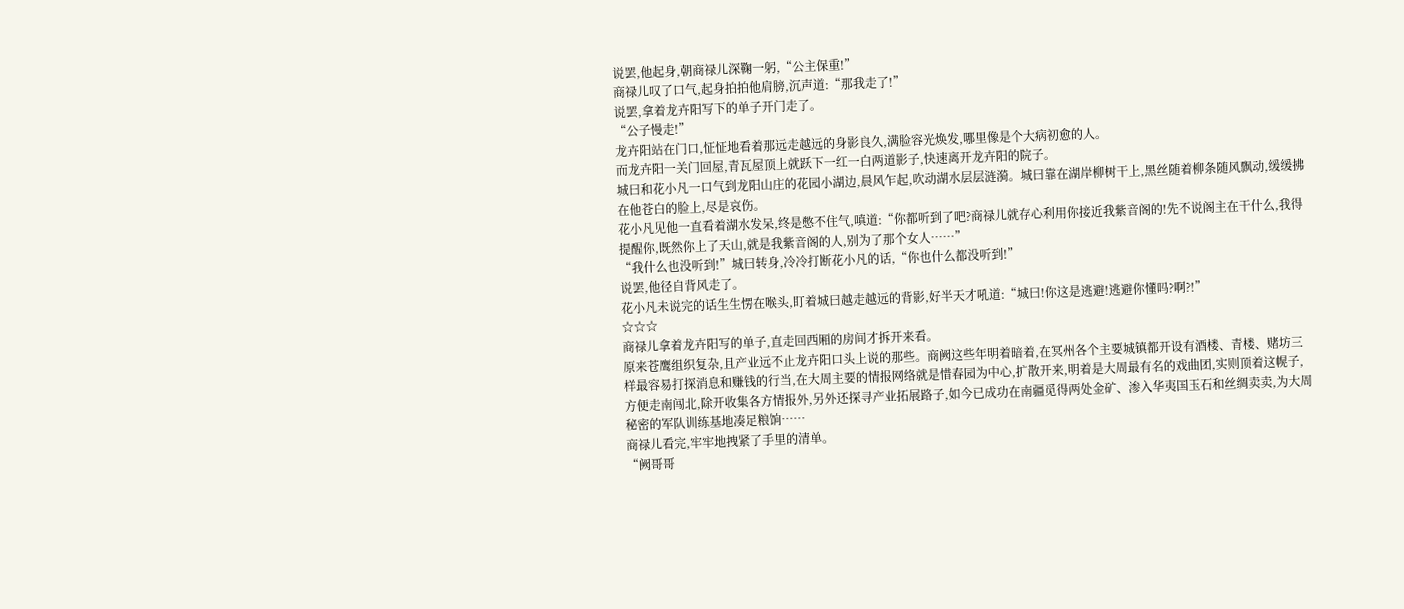说罢,他起身,朝商禄儿深鞠一躬,“公主保重!”
商禄儿叹了口气,起身拍拍他肩膀,沉声道:“那我走了!”
说罢,拿着龙卉阳写下的单子开门走了。
“公子慢走!”
龙卉阳站在门口,怔怔地看着那远走越远的身影良久,满脸容光焕发,哪里像是个大病初愈的人。
而龙卉阳一关门回屋,青瓦屋顶上就跃下一红一白两道影子,快速离开龙卉阳的院子。
城曰和花小凡一口气到龙阳山庄的花园小湖边,晨风乍起,吹动湖水层层涟漪。城曰靠在湖岸柳树干上,黑丝随着柳条随风飘动,缓缓拂在他苍白的脸上,尽是哀伤。
花小凡见他一直看着湖水发呆,终是憋不住气,嗔道:“你都听到了吧?商禄儿就存心利用你接近我紫音阁的!先不说阁主在干什么,我得提醒你,既然你上了天山,就是我紫音阁的人,别为了那个女人……”
“我什么也没听到!”城曰转身,冷冷打断花小凡的话,“你也什么都没听到!”
说罢,他径自背风走了。
花小凡未说完的话生生愣在喉头,盯着城曰越走越远的背影,好半天才吼道:“城曰!你这是逃避!逃避你懂吗?啊?!”
☆☆☆
商禄儿拿着龙卉阳写的单子,直走回西厢的房间才拆开来看。
原来苍鹰组织复杂,且产业远不止龙卉阳口头上说的那些。商阙这些年明着暗着,在冥州各个主要城镇都开设有酒楼、青楼、赌坊三样最容易打探消息和赚钱的行当,在大周主要的情报网络就是惜春园为中心,扩散开来,明着是大周最有名的戏曲团,实则顶着这幌子,方便走南闯北,除开收集各方情报外,另外还探寻产业拓展路子,如今已成功在南疆觅得两处金矿、渗入华夷国玉石和丝绸卖卖,为大周秘密的军队训练基地凑足粮饷……
商禄儿看完,牢牢地拽紧了手里的清单。
“阙哥哥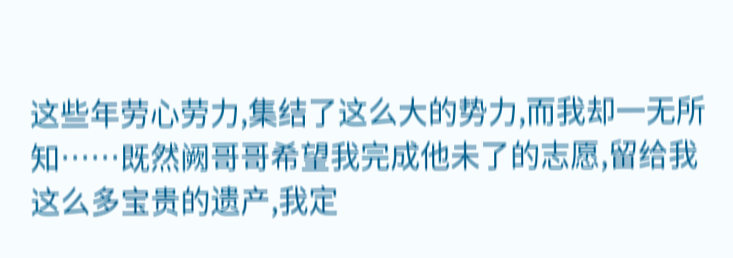这些年劳心劳力,集结了这么大的势力,而我却一无所知……既然阙哥哥希望我完成他未了的志愿,留给我这么多宝贵的遗产,我定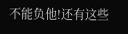不能负他!还有这些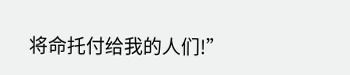将命托付给我的人们!”